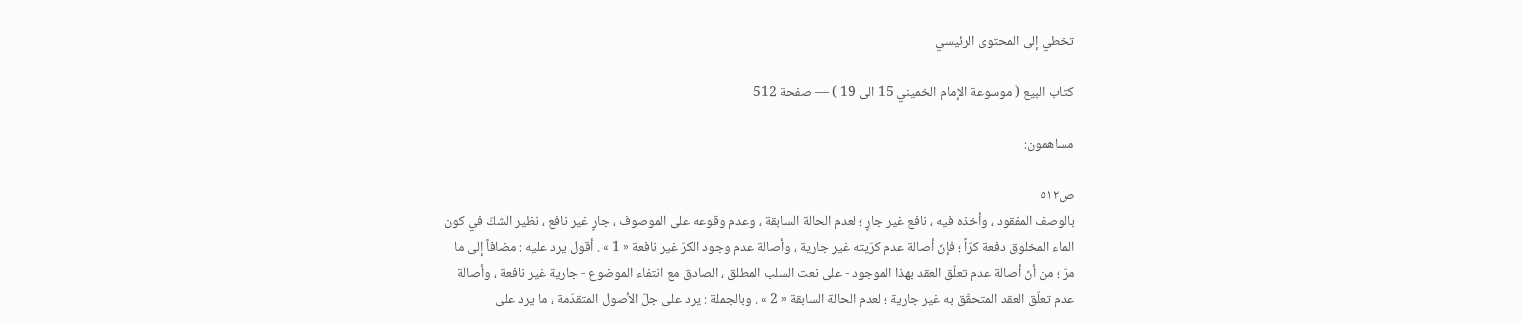تخطي إلى المحتوى الرئيسي

كتاب البيع ( موسوعة الإمام الخميني 15 الى 19 ) — صفحة 512

مساهمون:

ص٥١٢
بالوصف المفقود ، وأخذه فيه ، نافع غير جارٍ ؛ لعدم الحالة السابقة ، وعدم وقوعه على الموصوف ، جارٍ غير نافع ، نظير الشكّ في كون الماء المخلوق دفعة كرّاً ؛ فإنّ أصالة عدم كرّيته غير جارية ، وأصالة عدم وجود الكرّ غير نافعة « 1 » . أقول يرد عليه : مضافاً إلى ما مرّ ؛ من أنّ أصالة عدم تعلّق العقد بهذا الموجود - على نعت السلب المطلق ، الصادق مع انتفاء الموضوع - جارية غير نافعة ، وأصالة عدم تعلّق العقد المتحقّق به غير جارية ؛ لعدم الحالة السابقة « 2 » . وبالجملة : يرد على جلّ الأصول المتقدّمة ، ما يرد على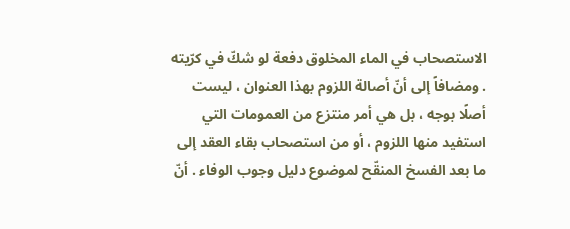الاستصحاب في الماء المخلوق دفعة لو شكّ في كرّيته . ومضافاً إلى أنّ أصالة اللزوم بهذا العنوان ، ليست أصلًا بوجه ، بل هي أمر منتزع من العمومات التي استفيد منها اللزوم ، أو من استصحاب بقاء العقد إلى ما بعد الفسخ المنقّح لموضوع دليل وجوب الوفاء . أنّ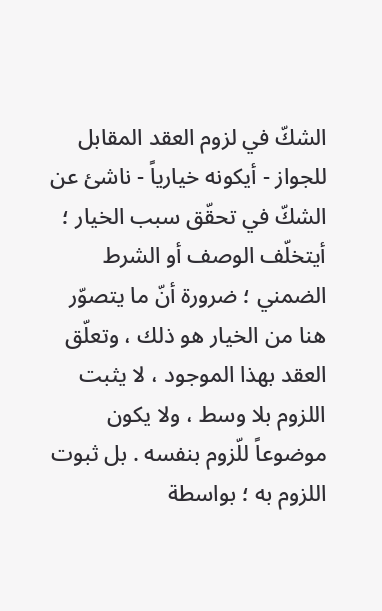الشكّ في لزوم العقد المقابل للجواز - أيكونه خيارياً - ناشئ عن الشكّ في تحقّق سبب الخيار ؛ أيتخلّف الوصف أو الشرط الضمني ؛ ضرورة أنّ ما يتصوّر هنا من الخيار هو ذلك ، وتعلّق العقد بهذا الموجود ، لا يثبت اللزوم بلا وسط ، ولا يكون موضوعاً للّزوم بنفسه . بل ثبوت اللزوم به ؛ بواسطة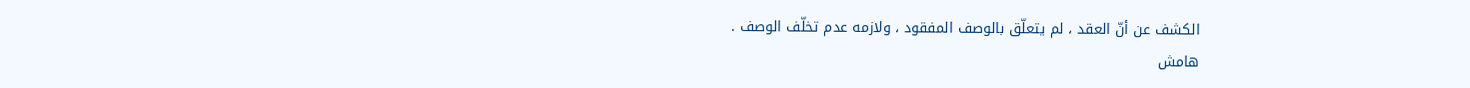الكشف عن أنّ العقد ، لم يتعلّق بالوصف المفقود ، ولازمه عدم تخلّف الوصف .
هامش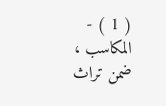( 1 ) - المكاسب ، ضمن تراث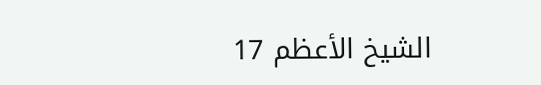الشيخ الأعظم 17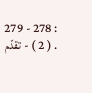: 278 - 279 . ( 2 ) - تقدّم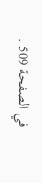في الصفحة 509 .